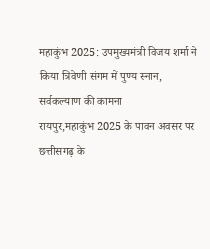महाकुंभ 2025: उपमुख्यमंत्री विजय शर्मा ने किया त्रिवेणी संगम में पुण्य स्नान, सर्वकल्याण की कामना
रायपुर,महाकुंभ 2025 के पावन अवसर पर छत्तीसगढ़ के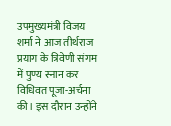उपमुख्यमंत्री विजय शर्मा ने आज तीर्थराज प्रयाग के त्रिवेणी संगम में पुण्य स्नान कर विधिवत पूजा-अर्चना की। इस दौरान उन्होंने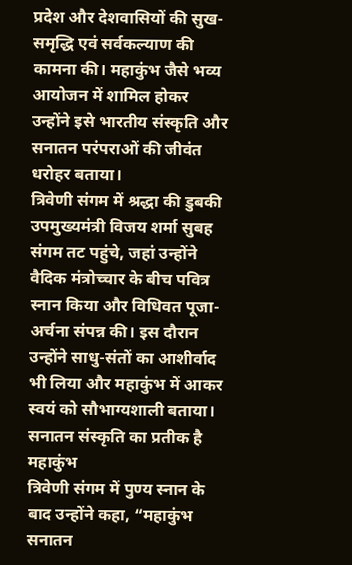प्रदेश और देशवासियों की सुख-समृद्धि एवं सर्वकल्याण की कामना की। महाकुंभ जैसे भव्य आयोजन में शामिल होकर उन्होंने इसे भारतीय संस्कृति और सनातन परंपराओं की जीवंत धरोहर बताया।
त्रिवेणी संगम में श्रद्धा की डुबकी
उपमुख्यमंत्री विजय शर्मा सुबह संगम तट पहुंचे, जहां उन्होंने वैदिक मंत्रोच्चार के बीच पवित्र स्नान किया और विधिवत पूजा-अर्चना संपन्न की। इस दौरान उन्होंने साधु-संतों का आशीर्वाद भी लिया और महाकुंभ में आकर स्वयं को सौभाग्यशाली बताया।
सनातन संस्कृति का प्रतीक है महाकुंभ
त्रिवेणी संगम में पुण्य स्नान के बाद उन्होंने कहा, “महाकुंभ सनातन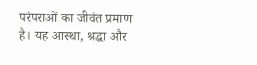परंपराओं का जीवंत प्रमाण है। यह आस्था, श्रद्धा और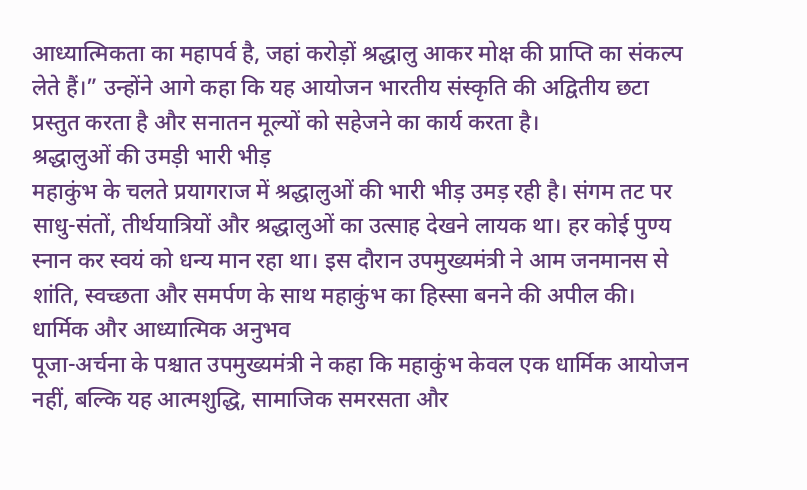आध्यात्मिकता का महापर्व है, जहां करोड़ों श्रद्धालु आकर मोक्ष की प्राप्ति का संकल्प लेते हैं।” उन्होंने आगे कहा कि यह आयोजन भारतीय संस्कृति की अद्वितीय छटा प्रस्तुत करता है और सनातन मूल्यों को सहेजने का कार्य करता है।
श्रद्धालुओं की उमड़ी भारी भीड़
महाकुंभ के चलते प्रयागराज में श्रद्धालुओं की भारी भीड़ उमड़ रही है। संगम तट पर साधु-संतों, तीर्थयात्रियों और श्रद्धालुओं का उत्साह देखने लायक था। हर कोई पुण्य स्नान कर स्वयं को धन्य मान रहा था। इस दौरान उपमुख्यमंत्री ने आम जनमानस से शांति, स्वच्छता और समर्पण के साथ महाकुंभ का हिस्सा बनने की अपील की।
धार्मिक और आध्यात्मिक अनुभव
पूजा-अर्चना के पश्चात उपमुख्यमंत्री ने कहा कि महाकुंभ केवल एक धार्मिक आयोजन नहीं, बल्कि यह आत्मशुद्धि, सामाजिक समरसता और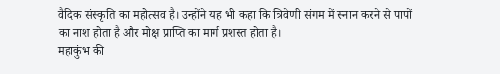वैदिक संस्कृति का महोत्सव है। उन्होंने यह भी कहा कि त्रिवेणी संगम में स्नान करने से पापों का नाश होता है और मोक्ष प्राप्ति का मार्ग प्रशस्त होता है।
महाकुंभ की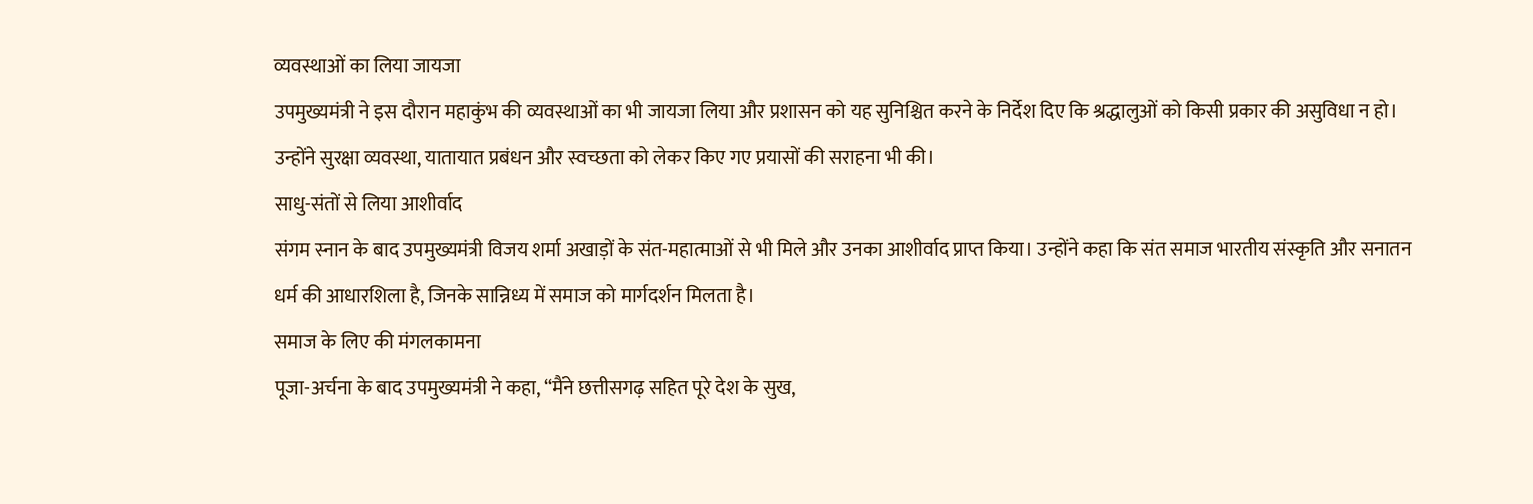व्यवस्थाओं का लिया जायजा
उपमुख्यमंत्री ने इस दौरान महाकुंभ की व्यवस्थाओं का भी जायजा लिया और प्रशासन को यह सुनिश्चित करने के निर्देश दिए कि श्रद्धालुओं को किसी प्रकार की असुविधा न हो। उन्होंने सुरक्षा व्यवस्था, यातायात प्रबंधन और स्वच्छता को लेकर किए गए प्रयासों की सराहना भी की।
साधु-संतों से लिया आशीर्वाद
संगम स्नान के बाद उपमुख्यमंत्री विजय शर्मा अखाड़ों के संत-महात्माओं से भी मिले और उनका आशीर्वाद प्राप्त किया। उन्होंने कहा कि संत समाज भारतीय संस्कृति और सनातन धर्म की आधारशिला है, जिनके सान्निध्य में समाज को मार्गदर्शन मिलता है।
समाज के लिए की मंगलकामना
पूजा-अर्चना के बाद उपमुख्यमंत्री ने कहा, “मैंने छत्तीसगढ़ सहित पूरे देश के सुख,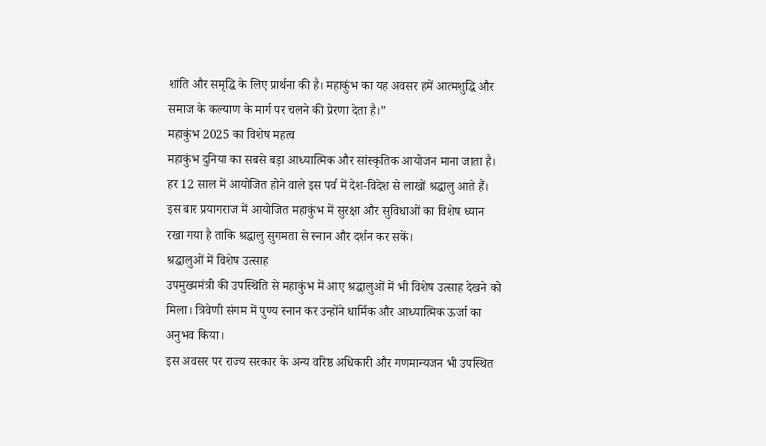शांति और समृद्धि के लिए प्रार्थना की है। महाकुंभ का यह अवसर हमें आत्मशुद्धि और समाज के कल्याण के मार्ग पर चलने की प्रेरणा देता है।”
महाकुंभ 2025 का विशेष महत्व
महाकुंभ दुनिया का सबसे बड़ा आध्यात्मिक और सांस्कृतिक आयोजन माना जाता है। हर 12 साल में आयोजित होने वाले इस पर्व में देश-विदेश से लाखों श्रद्धालु आते हैं। इस बार प्रयागराज में आयोजित महाकुंभ में सुरक्षा और सुविधाओं का विशेष ध्यान रखा गया है ताकि श्रद्धालु सुगमता से स्नान और दर्शन कर सकें।
श्रद्धालुओं में विशेष उत्साह
उपमुख्यमंत्री की उपस्थिति से महाकुंभ में आए श्रद्धालुओं में भी विशेष उत्साह देखने को मिला। त्रिवेणी संगम में पुण्य स्नान कर उन्होंने धार्मिक और आध्यात्मिक ऊर्जा का अनुभव किया।
इस अवसर पर राज्य सरकार के अन्य वरिष्ठ अधिकारी और गणमान्यजन भी उपस्थित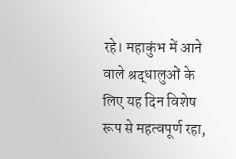रहे। महाकुंभ में आने वाले श्रद्धालुओं के लिए यह दिन विशेष रूप से महत्वपूर्ण रहा,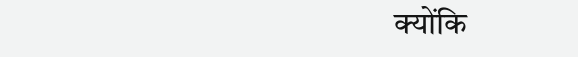क्योंकि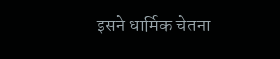इसने धार्मिक चेतना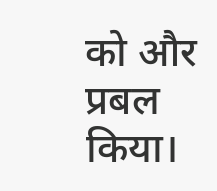को और प्रबल किया।